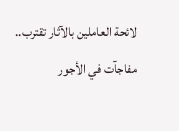لائحة العاملين بالآثار تقترب.. مفاجآت في الأجور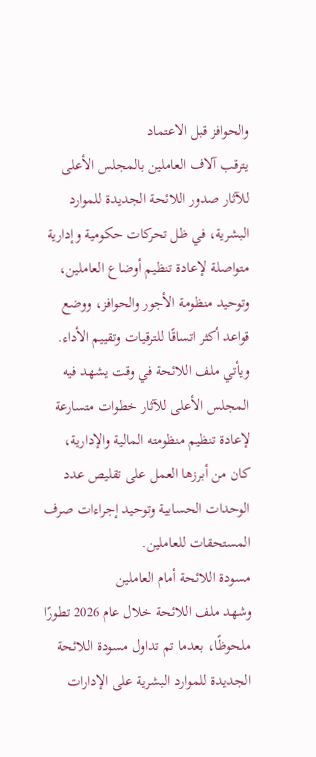والحوافز قبل الاعتماد
يترقب آلاف العاملين بالمجلس الأعلى للآثار صدور اللائحة الجديدة للموارد البشرية، في ظل تحركات حكومية وإدارية متواصلة لإعادة تنظيم أوضاع العاملين، وتوحيد منظومة الأجور والحوافز، ووضع قواعد أكثر اتساقًا للترقيات وتقييم الأداء.
ويأتي ملف اللائحة في وقت يشهد فيه المجلس الأعلى للآثار خطوات متسارعة لإعادة تنظيم منظومته المالية والإدارية، كان من أبرزها العمل على تقليص عدد الوحدات الحسابية وتوحيد إجراءات صرف المستحقات للعاملين.
مسودة اللائحة أمام العاملين
وشهد ملف اللائحة خلال عام 2026 تطورًا ملحوظًا، بعدما تم تداول مسودة اللائحة الجديدة للموارد البشرية على الإدارات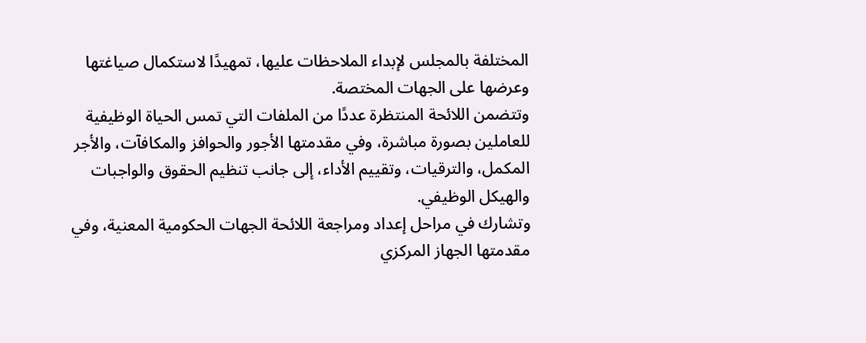المختلفة بالمجلس لإبداء الملاحظات عليها، تمهيدًا لاستكمال صياغتها وعرضها على الجهات المختصة.
وتتضمن اللائحة المنتظرة عددًا من الملفات التي تمس الحياة الوظيفية للعاملين بصورة مباشرة، وفي مقدمتها الأجور والحوافز والمكافآت، والأجر المكمل، والترقيات، وتقييم الأداء، إلى جانب تنظيم الحقوق والواجبات والهيكل الوظيفي.
وتشارك في مراحل إعداد ومراجعة اللائحة الجهات الحكومية المعنية، وفي مقدمتها الجهاز المركزي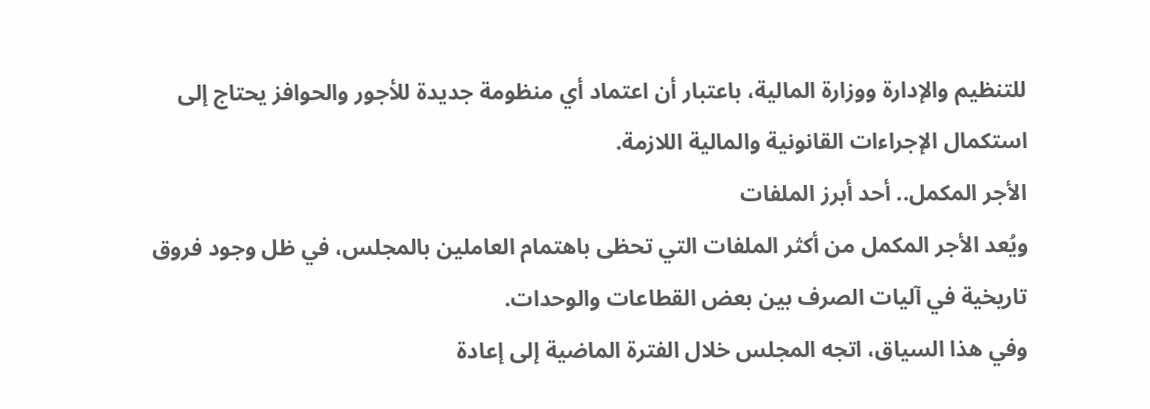للتنظيم والإدارة ووزارة المالية، باعتبار أن اعتماد أي منظومة جديدة للأجور والحوافز يحتاج إلى استكمال الإجراءات القانونية والمالية اللازمة.
الأجر المكمل.. أحد أبرز الملفات
ويُعد الأجر المكمل من أكثر الملفات التي تحظى باهتمام العاملين بالمجلس، في ظل وجود فروق تاريخية في آليات الصرف بين بعض القطاعات والوحدات.
وفي هذا السياق، اتجه المجلس خلال الفترة الماضية إلى إعادة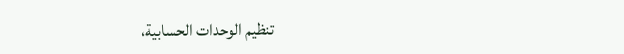تنظيم الوحدات الحسابية،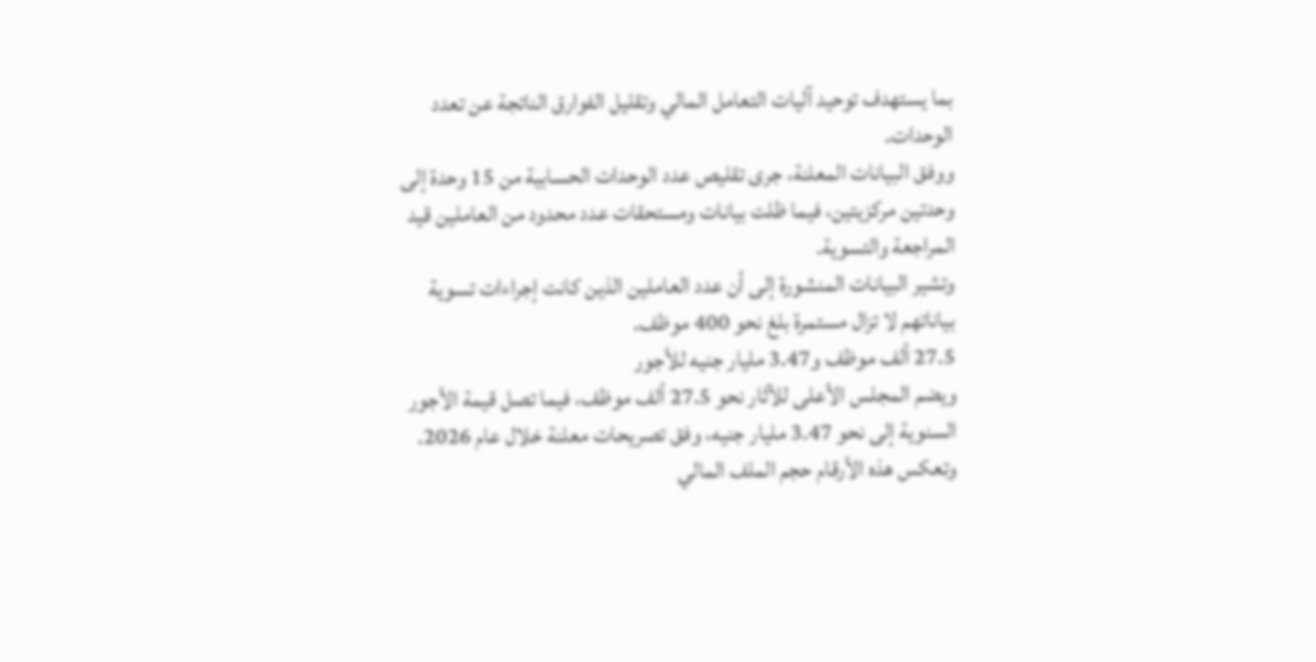بما يستهدف توحيد آليات التعامل المالي وتقليل الفوارق الناتجة عن تعدد الوحدات.
ووفق البيانات المعلنة، جرى تقليص عدد الوحدات الحسابية من 15 وحدة إلى وحدتين مركزيتين، فيما ظلت بيانات ومستحقات عدد محدود من العاملين قيد المراجعة والتسوية.
وتشير البيانات المنشورة إلى أن عدد العاملين الذين كانت إجراءات تسوية بياناتهم لا تزال مستمرة بلغ نحو 400 موظف.
27.5 ألف موظف و3.47 مليار جنيه للأجور
ويضم المجلس الأعلى للآثار نحو 27.5 ألف موظف، فيما تصل قيمة الأجور السنوية إلى نحو 3.47 مليار جنيه، وفق تصريحات معلنة خلال عام 2026.
وتعكس هذه الأرقام حجم الملف المالي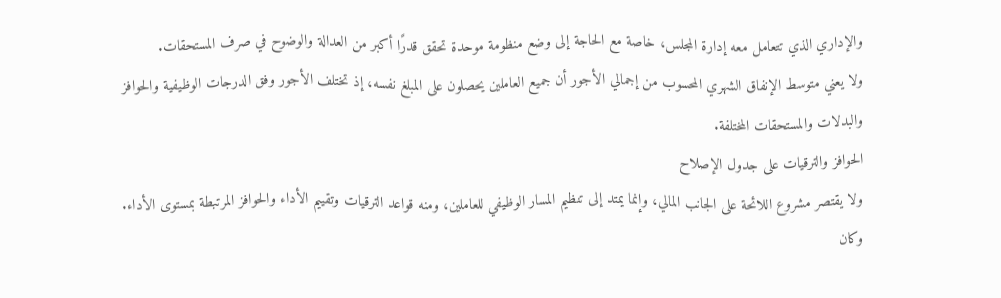والإداري الذي تتعامل معه إدارة المجلس، خاصة مع الحاجة إلى وضع منظومة موحدة تحقق قدرًا أكبر من العدالة والوضوح في صرف المستحقات.
ولا يعني متوسط الإنفاق الشهري المحسوب من إجمالي الأجور أن جميع العاملين يحصلون على المبلغ نفسه، إذ تختلف الأجور وفق الدرجات الوظيفية والحوافز والبدلات والمستحقات المختلفة.
الحوافز والترقيات على جدول الإصلاح
ولا يقتصر مشروع اللائحة على الجانب المالي، وإنما يمتد إلى تنظيم المسار الوظيفي للعاملين، ومنه قواعد الترقيات وتقييم الأداء والحوافز المرتبطة بمستوى الأداء.
وكان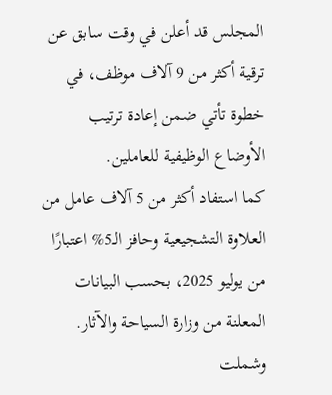المجلس قد أعلن في وقت سابق عن ترقية أكثر من 9 آلاف موظف، في خطوة تأتي ضمن إعادة ترتيب الأوضاع الوظيفية للعاملين.
كما استفاد أكثر من 5 آلاف عامل من العلاوة التشجيعية وحافز الـ5% اعتبارًا من يوليو 2025، بحسب البيانات المعلنة من وزارة السياحة والآثار.
وشملت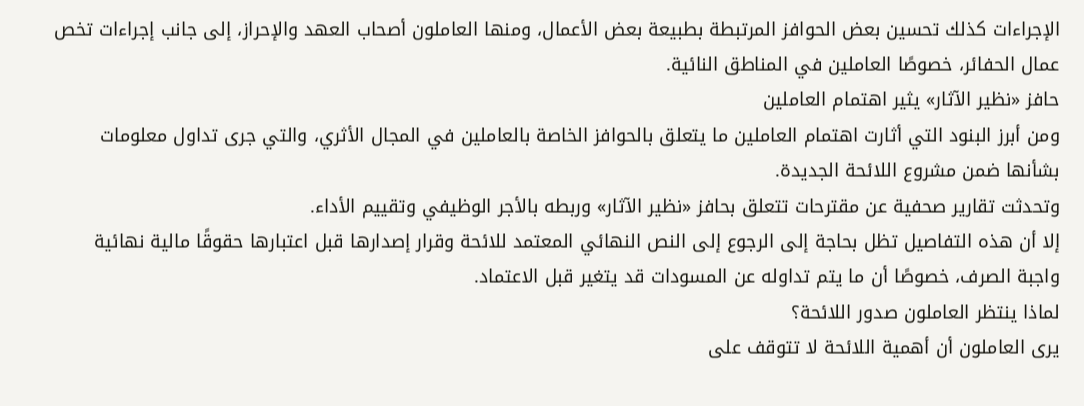الإجراءات كذلك تحسين بعض الحوافز المرتبطة بطبيعة بعض الأعمال، ومنها العاملون أصحاب العهد والإحراز، إلى جانب إجراءات تخص عمال الحفائر، خصوصًا العاملين في المناطق النائية.
حافز «نظير الآثار» يثير اهتمام العاملين
ومن أبرز البنود التي أثارت اهتمام العاملين ما يتعلق بالحوافز الخاصة بالعاملين في المجال الأثري، والتي جرى تداول معلومات بشأنها ضمن مشروع اللائحة الجديدة.
وتحدثت تقارير صحفية عن مقترحات تتعلق بحافز «نظير الآثار» وربطه بالأجر الوظيفي وتقييم الأداء.
إلا أن هذه التفاصيل تظل بحاجة إلى الرجوع إلى النص النهائي المعتمد للائحة وقرار إصدارها قبل اعتبارها حقوقًا مالية نهائية واجبة الصرف، خصوصًا أن ما يتم تداوله عن المسودات قد يتغير قبل الاعتماد.
لماذا ينتظر العاملون صدور اللائحة؟
يرى العاملون أن أهمية اللائحة لا تتوقف على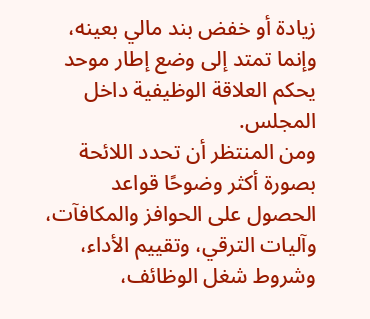زيادة أو خفض بند مالي بعينه، وإنما تمتد إلى وضع إطار موحد يحكم العلاقة الوظيفية داخل المجلس.
ومن المنتظر أن تحدد اللائحة بصورة أكثر وضوحًا قواعد الحصول على الحوافز والمكافآت، وآليات الترقي، وتقييم الأداء، وشروط شغل الوظائف،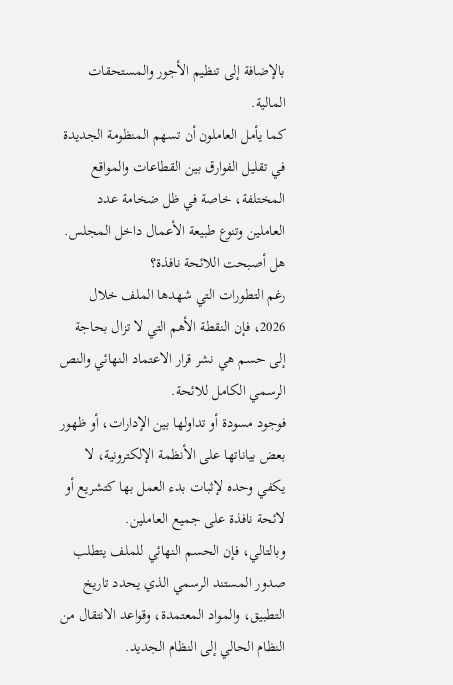بالإضافة إلى تنظيم الأجور والمستحقات المالية.
كما يأمل العاملون أن تسهم المنظومة الجديدة في تقليل الفوارق بين القطاعات والمواقع المختلفة، خاصة في ظل ضخامة عدد العاملين وتنوع طبيعة الأعمال داخل المجلس.
هل أصبحت اللائحة نافذة؟
رغم التطورات التي شهدها الملف خلال 2026، فإن النقطة الأهم التي لا تزال بحاجة إلى حسم هي نشر قرار الاعتماد النهائي والنص الرسمي الكامل للائحة.
فوجود مسودة أو تداولها بين الإدارات، أو ظهور بعض بياناتها على الأنظمة الإلكترونية، لا يكفي وحده لإثبات بدء العمل بها كتشريع أو لائحة نافذة على جميع العاملين.
وبالتالي، فإن الحسم النهائي للملف يتطلب صدور المستند الرسمي الذي يحدد تاريخ التطبيق، والمواد المعتمدة، وقواعد الانتقال من النظام الحالي إلى النظام الجديد.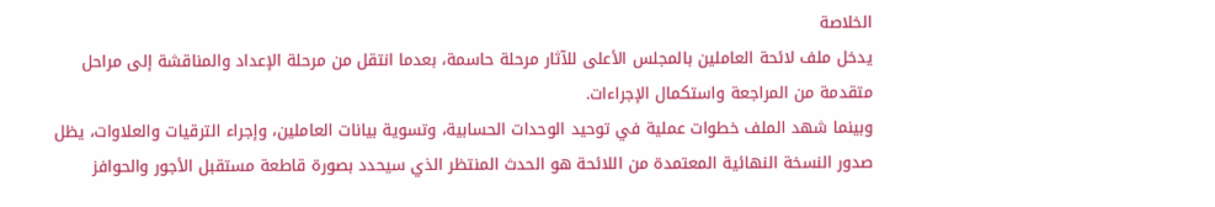الخلاصة
يدخل ملف لائحة العاملين بالمجلس الأعلى للآثار مرحلة حاسمة، بعدما انتقل من مرحلة الإعداد والمناقشة إلى مراحل متقدمة من المراجعة واستكمال الإجراءات.
وبينما شهد الملف خطوات عملية في توحيد الوحدات الحسابية، وتسوية بيانات العاملين، وإجراء الترقيات والعلاوات، يظل صدور النسخة النهائية المعتمدة من اللائحة هو الحدث المنتظر الذي سيحدد بصورة قاطعة مستقبل الأجور والحوافز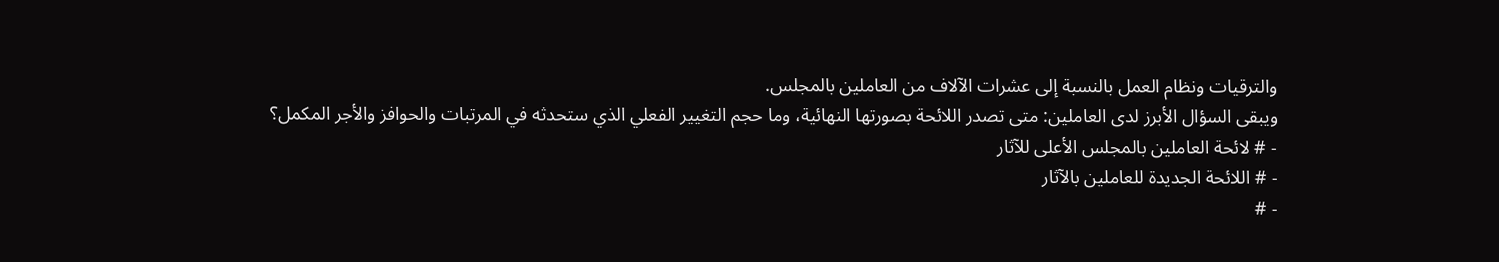والترقيات ونظام العمل بالنسبة إلى عشرات الآلاف من العاملين بالمجلس.
ويبقى السؤال الأبرز لدى العاملين: متى تصدر اللائحة بصورتها النهائية، وما حجم التغيير الفعلي الذي ستحدثه في المرتبات والحوافز والأجر المكمل؟
- # لائحة العاملين بالمجلس الأعلى للآثار
- # اللائحة الجديدة للعاملين بالآثار
- #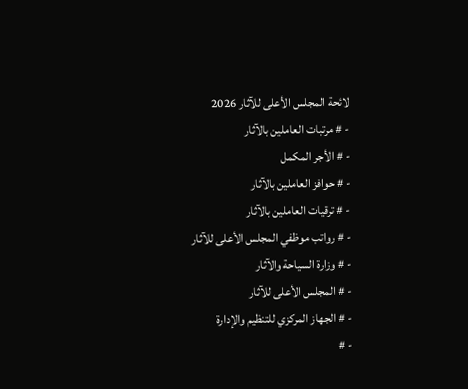لائحة المجلس الأعلى للآثار 2026
- # مرتبات العاملين بالآثار
- # الأجر المكمل
- # حوافز العاملين بالآثار
- # ترقيات العاملين بالآثار
- # رواتب موظفي المجلس الأعلى للآثار
- # وزارة السياحة والآثار
- # المجلس الأعلى للآثار
- # الجهاز المركزي للتنظيم والإدارة
- #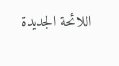اللائحة الجديدة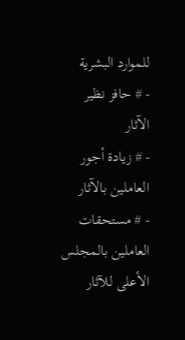للموارد البشرية
- # حافز نظير الآثار
- # زيادة أجور العاملين بالآثار
- # مستحقات العاملين بالمجلس الأعلى للآثار